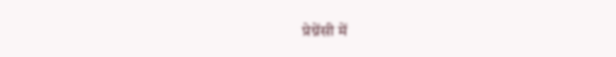प्रेग्नेंसी में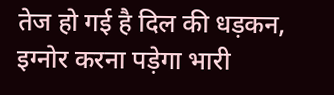तेज हो गई है दिल की धड़कन, इग्नोर करना पड़ेगा भारी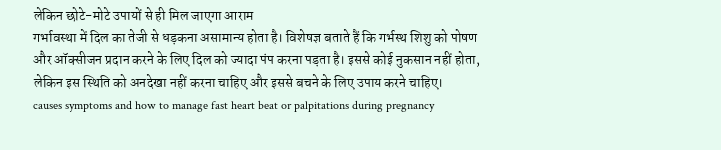लेकिन छोटे-मोटे उपायों से ही मिल जाएगा आराम
गर्भावस्था में दिल का तेजी से धड़कना असामान्य होता है। विशेषज्ञ बताते हैं कि गर्भस्थ शिशु को पोषण और ऑक्सीजन प्रदान करने के लिए दिल को ज्यादा पंप करना पड़ता है। इससे कोई नुकसान नहीं होता, लेकिन इस स्थिति को अनदेखा नहीं करना चाहिए और इससे बचने के लिए उपाय करने चाहिए।
causes symptoms and how to manage fast heart beat or palpitations during pregnancy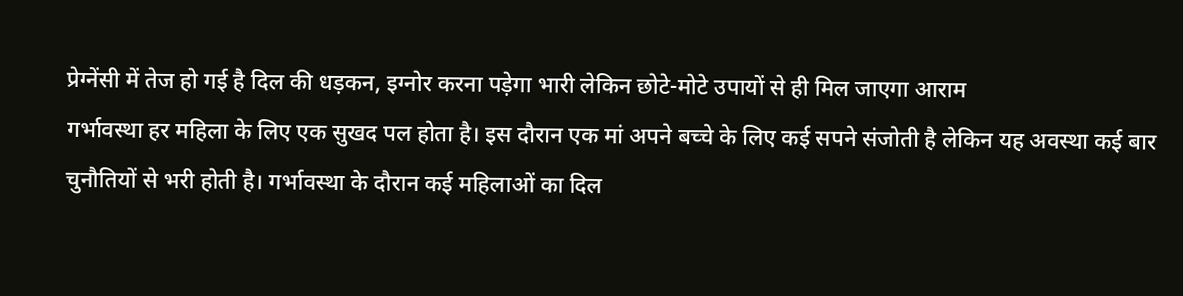प्रेग्नेंसी में तेज हो गई है दिल की धड़कन, इग्नोर करना पड़ेगा भारी लेकिन छोटे-मोटे उपायों से ही मिल जाएगा आराम
गर्भावस्था हर महिला के लिए एक सुखद पल होता है। इस दौरान एक मां अपने बच्चे के लिए कई सपने संजोती है लेकिन यह अवस्था कई बार चुनौतियों से भरी होती है। गर्भावस्था के दौरान कई महिलाओं का दिल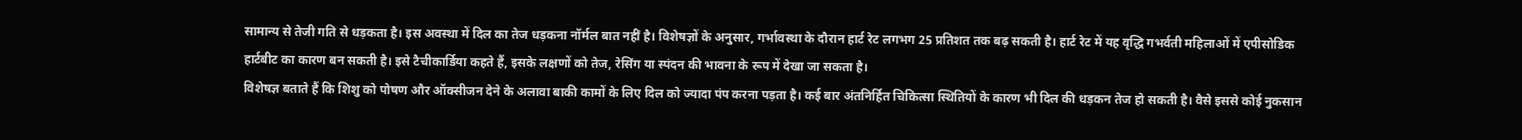सामान्य से तेजी गति से धड़कता है। इस अवस्था में दिल का तेज धड़कना नॉर्मल बात नहीं है। विशेषज्ञों के अनुसार, गर्भावस्था के दौरान हार्ट रेट लगभग 25 प्रतिशत तक बढ़ सकती है। हार्ट रेट में यह वृद्धि गभर्वती महिलाओं में एपीसोडिक हार्टबीट का कारण बन सकती है। इसे टैचीकार्डिया कहते हैं, इसके लक्षणों को तेज, रेसिंग या स्पंदन की भावना के रूप में देखा जा सकता है।
विशेषज्ञ बताते हैं कि शिशु को पोषण और ऑक्सीजन देने के अलावा बाकी कामों के लिए दिल को ज्यादा पंप करना पड़ता है। कई बार अंतनिर्हित चिकित्सा स्थितियों के कारण भी दिल की धड़कन तेज हो सकती है। वैसे इससे कोई नुकसान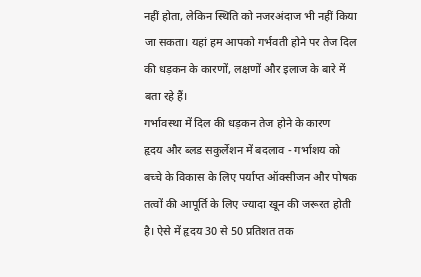नहीं होता, लेकिन स्थिति को नजरअंदाज भी नहीं किया जा सकता। यहां हम आपको गर्भवती होने पर तेज दिल की धड़कन के कारणों, लक्षणों और इलाज के बारे में बता रहे हैं।
गर्भावस्था में दिल की धड़कन तेज होने के कारण
हृदय और ब्लड सकुर्लेशन में बदलाव - गर्भाशय को बच्चे के विकास के लिए पर्याप्त ऑक्सीजन और पोषक तत्वों की आपूर्ति के लिए ज्यादा खून की जरूरत होती है। ऐसे में हृदय 30 से 50 प्रतिशत तक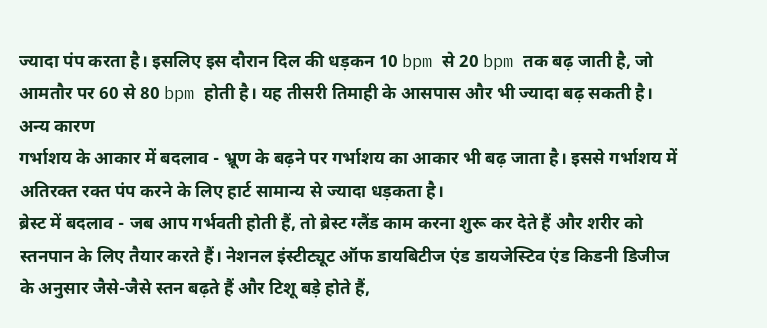ज्यादा पंप करता है। इसलिए इस दौरान दिल की धड़कन 10 bpm से 20 bpm तक बढ़ जाती है, जो आमतौर पर 60 से 80 bpm होती है। यह तीसरी तिमाही के आसपास और भी ज्यादा बढ़ सकती है।
अन्य कारण
गर्भाशय के आकार में बदलाव - भ्रूण के बढ़ने पर गर्भाशय का आकार भी बढ़ जाता है। इससे गर्भाशय में अतिरक्त रक्त पंप करने के लिए हार्ट सामान्य से ज्यादा धड़कता है।
ब्रेस्ट में बदलाव - जब आप गर्भवती होती हैं, तो ब्रेस्ट ग्लैंड काम करना शुरू कर देते हैं और शरीर को स्तनपान के लिए तैयार करते हैं। नेशनल इंस्टीट्यूट ऑफ डायबिटीज एंड डायजेस्टिव एंड किडनी डिजीज के अनुसार जैसे-जैसे स्तन बढ़ते हैं और टिशू बड़े होते हैं,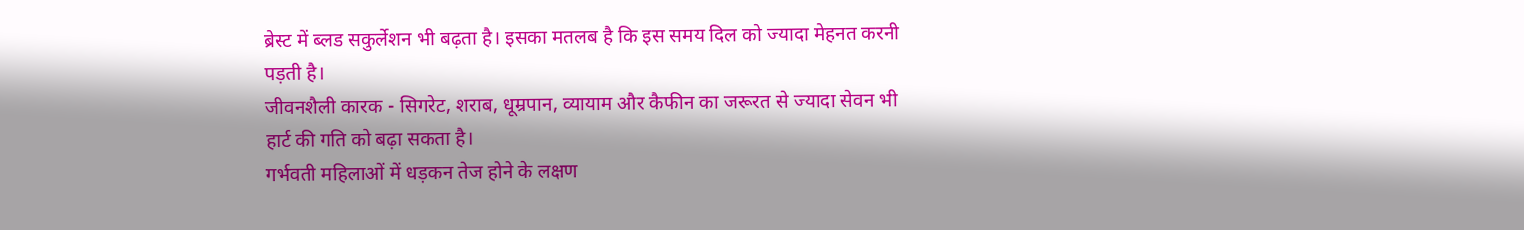ब्रेस्ट में ब्लड सकुर्लेशन भी बढ़ता है। इसका मतलब है कि इस समय दिल को ज्यादा मेहनत करनी पड़ती है।
जीवनशैली कारक - सिगरेट, शराब, धूम्रपान, व्यायाम और कैफीन का जरूरत से ज्यादा सेवन भी हार्ट की गति को बढ़ा सकता है।
गर्भवती महिलाओं में धड़कन तेज होने के लक्षण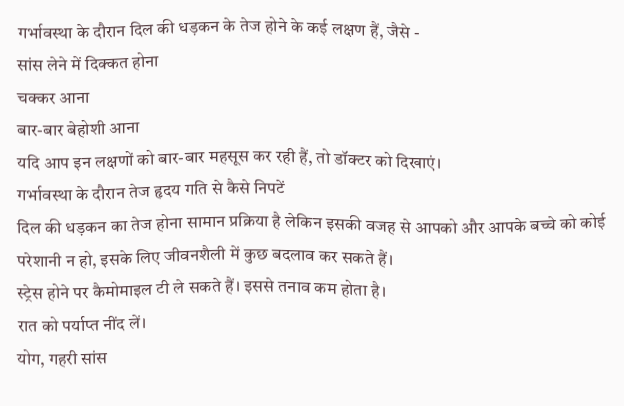गर्भावस्था के दौरान दिल की धड़कन के तेज होने के कई लक्षण हैं, जैसे -
सांस लेने में दिक्कत होना
चक्कर आना
बार-बार बेहोशी आना
यदि आप इन लक्षणों को बार-बार महसूस कर रही हैं, तो डॉक्टर को दिखाएं।
गर्भावस्था के दौरान तेज हृदय गति से कैसे निपटें
दिल की धड़कन का तेज होना सामान प्रक्रिया है लेकिन इसकी वजह से आपको और आपके बच्चे को कोई परेशानी न हो, इसके लिए जीवनशैली में कुछ बदलाव कर सकते हैं।
स्ट्रेस होने पर कैमोमाइल टी ले सकते हैं। इससे तनाव कम होता है।
रात को पर्याप्त नींद लें।
योग, गहरी सांस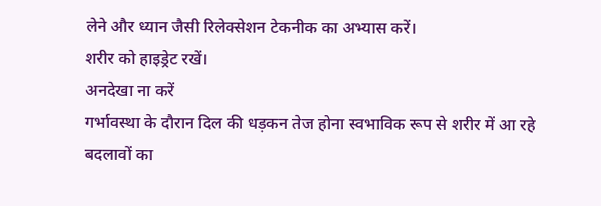लेने और ध्यान जैसी रिलेक्सेशन टेकनीक का अभ्यास करें।
शरीर को हाइड्रेट रखें।
अनदेखा ना करें
गर्भावस्था के दौरान दिल की धड़कन तेज होना स्वभाविक रूप से शरीर में आ रहे बदलावों का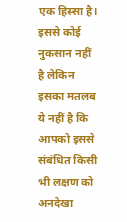एक हिस्सा है। इससे कोई नुकसान नहीं है लेकिन इसका मतलब ये नहीं है कि आपको इससे संबंधित किसी भी लक्षण को अनदेखा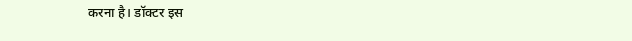करना है। डॉक्टर इस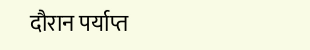दौरान पर्याप्त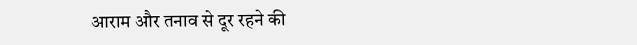आराम और तनाव से दूर रहने की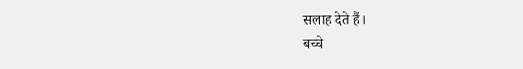सलाह देते हैं।
बच्चे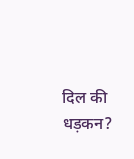दिल की धड़कन?